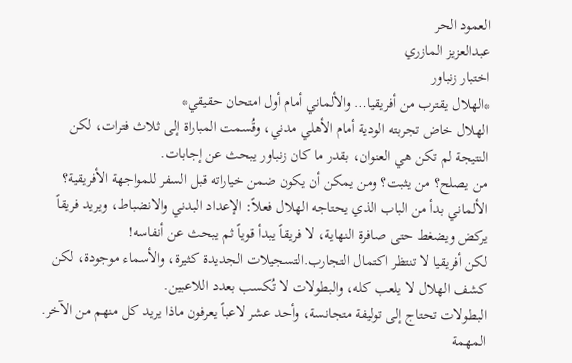العمود الحر
عبدالعزيز المازري
اختبار زنباور
*الهلال يقترب من أفريقيا… والألماني أمام أول امتحان حقيقي*
الهلال خاض تجربته الودية أمام الأهلي مدني، وقُسمت المباراة إلى ثلاث فترات، لكن النتيجة لم تكن هي العنوان، بقدر ما كان زنباور يبحث عن إجابات.
من يصلح؟ من يثبت؟ ومن يمكن أن يكون ضمن خياراته قبل السفر للمواجهة الأفريقية؟
الألماني بدأ من الباب الذي يحتاجه الهلال فعلاً: الإعداد البدني والانضباط، ويريد فريقاً يركض ويضغط حتى صافرة النهاية، لا فريقاً يبدأ قوياً ثم يبحث عن أنفاسه!
لكن أفريقيا لا تنتظر اكتمال التجارب.التسجيلات الجديدة كثيرة، والأسماء موجودة، لكن كشف الهلال لا يلعب كله، والبطولات لا تُكسب بعدد اللاعبين.
البطولات تحتاج إلى توليفة متجانسة، وأحد عشر لاعباً يعرفون ماذا يريد كل منهم من الآخر.
المهمة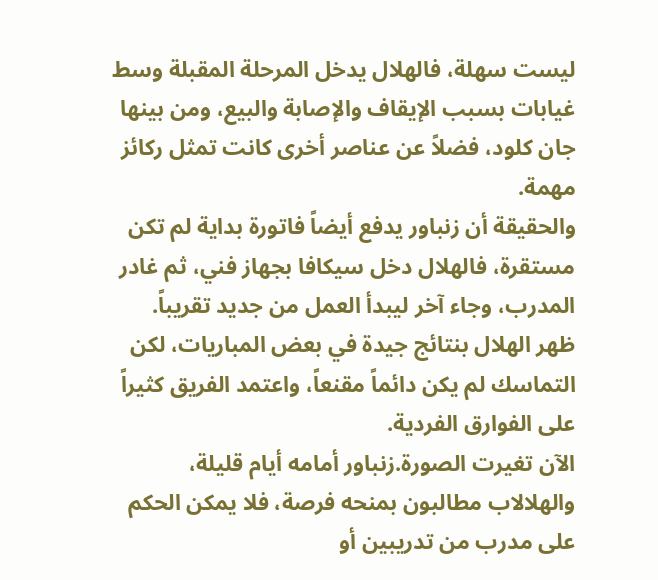ليست سهلة، فالهلال يدخل المرحلة المقبلة وسط غيابات بسبب الإيقاف والإصابة والبيع، ومن بينها جان كلود، فضلاً عن عناصر أخرى كانت تمثل ركائز مهمة.
والحقيقة أن زنباور يدفع أيضاً فاتورة بداية لم تكن مستقرة، فالهلال دخل سيكافا بجهاز فني، ثم غادر المدرب، وجاء آخر ليبدأ العمل من جديد تقريباً.
ظهر الهلال بنتائج جيدة في بعض المباريات، لكن التماسك لم يكن دائماً مقنعاً، واعتمد الفريق كثيراً على الفوارق الفردية.
الآن تغيرت الصورة.زنباور أمامه أيام قليلة، والهلالاب مطالبون بمنحه فرصة، فلا يمكن الحكم على مدرب من تدريبين أو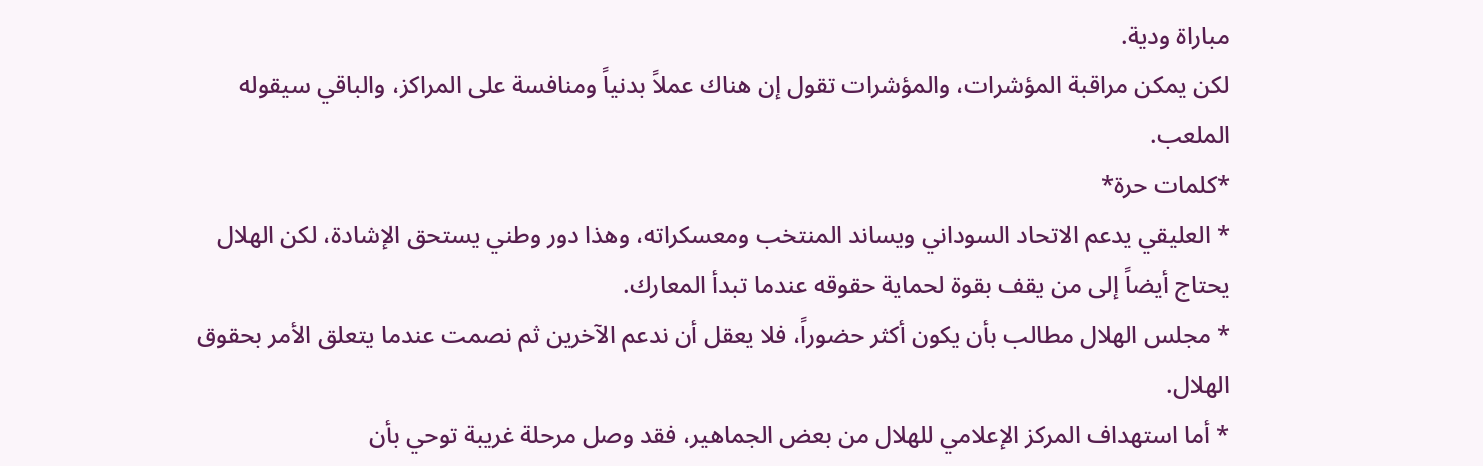مباراة ودية.
لكن يمكن مراقبة المؤشرات، والمؤشرات تقول إن هناك عملاً بدنياً ومنافسة على المراكز، والباقي سيقوله الملعب.
*كلمات حرة*
* العليقي يدعم الاتحاد السوداني ويساند المنتخب ومعسكراته، وهذا دور وطني يستحق الإشادة، لكن الهلال يحتاج أيضاً إلى من يقف بقوة لحماية حقوقه عندما تبدأ المعارك.
* مجلس الهلال مطالب بأن يكون أكثر حضوراً، فلا يعقل أن ندعم الآخرين ثم نصمت عندما يتعلق الأمر بحقوق الهلال.
* أما استهداف المركز الإعلامي للهلال من بعض الجماهير، فقد وصل مرحلة غريبة توحي بأن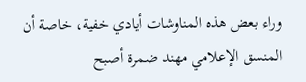وراء بعض هذه المناوشات أيادي خفية، خاصة أن المنسق الإعلامي مهند ضمرة أصبح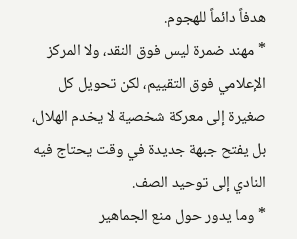هدفاً دائماً للهجوم.
* مهند ضمرة ليس فوق النقد، ولا المركز الإعلامي فوق التقييم، لكن تحويل كل صغيرة إلى معركة شخصية لا يخدم الهلال، بل يفتح جبهة جديدة في وقت يحتاج فيه النادي إلى توحيد الصف.
* وما يدور حول منع الجماهير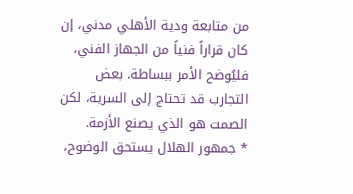من متابعة ودية الأهلي مدني، إن كان قراراً فنياً من الجهاز الفني، فليُوضح الأمر ببساطة. بعض التجارب قد تحتاج إلى السرية، لكن الصمت هو الذي يصنع الأزمة.
* جمهور الهلال يستحق الوضوح،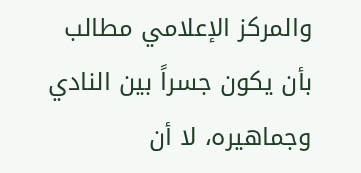والمركز الإعلامي مطالب بأن يكون جسراً بين النادي وجماهيره، لا أن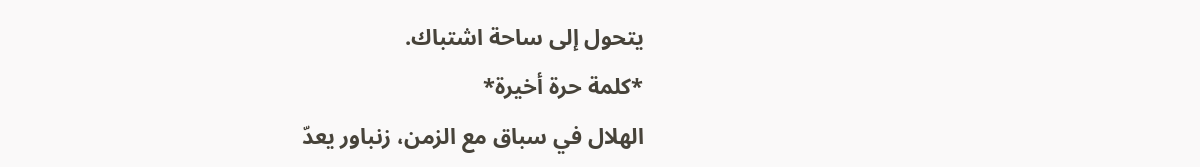يتحول إلى ساحة اشتباك.
*كلمة حرة أخيرة*
الهلال في سباق مع الزمن، زنباور يعدّ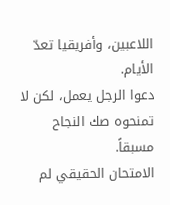اللاعبين، وأفريقيا تعدّ الأيام.
دعوا الرجل يعمل، لكن لا تمنحوه صك النجاح مسبقاً.
الامتحان الحقيقي لم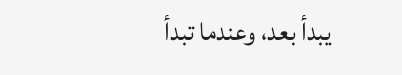يبدأ بعد، وعندما تبدأ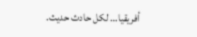أفريقيا… لكل حادث حديث.